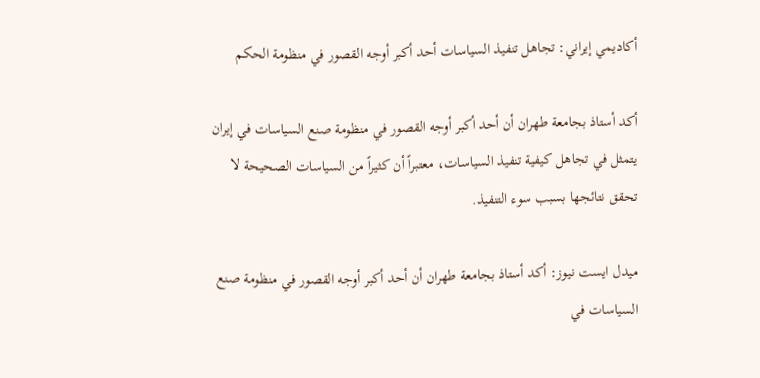أكاديمي إيراني: تجاهل تنفيذ السياسات أحد أكبر أوجه القصور في منظومة الحكم

أكد أستاذ بجامعة طهران أن أحد أكبر أوجه القصور في منظومة صنع السياسات في إيران يتمثل في تجاهل كيفية تنفيذ السياسات، معتبراً أن كثيراً من السياسات الصحيحة لا تحقق نتائجها بسبب سوء التنفيذ.

ميدل ايست نيوز: أكد أستاذ بجامعة طهران أن أحد أكبر أوجه القصور في منظومة صنع السياسات في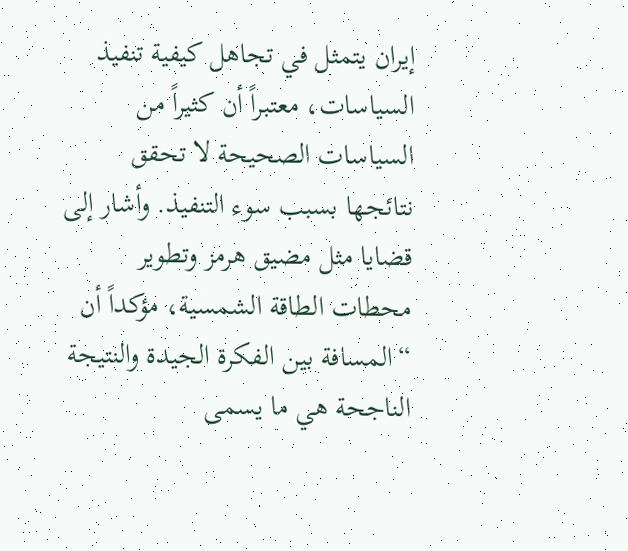إيران يتمثل في تجاهل كيفية تنفيذ السياسات، معتبراً أن كثيراً من السياسات الصحيحة لا تحقق نتائجها بسبب سوء التنفيذ. وأشار إلى قضايا مثل مضيق هرمز وتطوير محطات الطاقة الشمسية، مؤكداً أن “المسافة بين الفكرة الجيدة والنتيجة الناجحة هي ما يسمى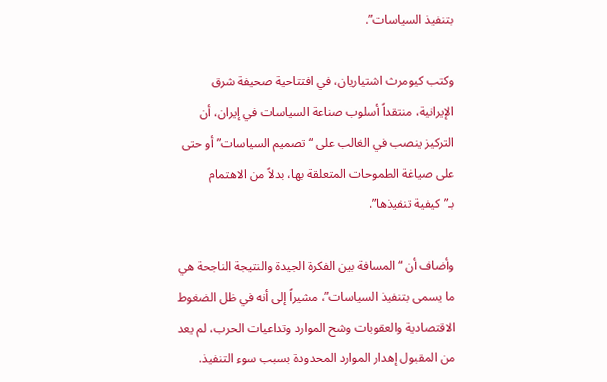بتنفيذ السياسات”.

وكتب كيومرث اشتياريان، في افتتاحية صحيفة شرق الإيرانية، منتقداً أسلوب صناعة السياسات في إيران، أن التركيز ينصب في الغالب على “تصميم السياسات” أو حتى على صياغة الطموحات المتعلقة بها، بدلاً من الاهتمام بـ”كيفية تنفيذها”.

وأضاف أن “المسافة بين الفكرة الجيدة والنتيجة الناجحة هي ما يسمى بتنفيذ السياسات”، مشيراً إلى أنه في ظل الضغوط الاقتصادية والعقوبات وشح الموارد وتداعيات الحرب، لم يعد من المقبول إهدار الموارد المحدودة بسبب سوء التنفيذ.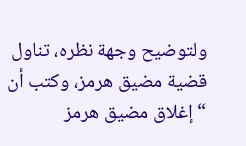ولتوضيح وجهة نظره، تناول قضية مضيق هرمز، وكتب أن “إغلاق مضيق هرمز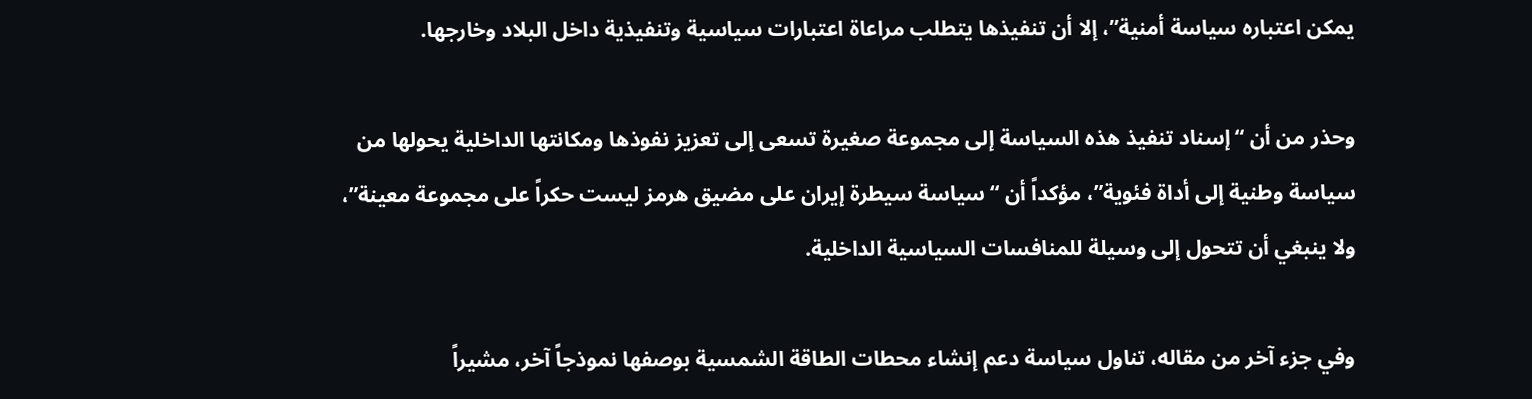يمكن اعتباره سياسة أمنية”، إلا أن تنفيذها يتطلب مراعاة اعتبارات سياسية وتنفيذية داخل البلاد وخارجها.

وحذر من أن “إسناد تنفيذ هذه السياسة إلى مجموعة صغيرة تسعى إلى تعزيز نفوذها ومكانتها الداخلية يحولها من سياسة وطنية إلى أداة فئوية”، مؤكداً أن “سياسة سيطرة إيران على مضيق هرمز ليست حكراً على مجموعة معينة”، ولا ينبغي أن تتحول إلى وسيلة للمنافسات السياسية الداخلية.

وفي جزء آخر من مقاله، تناول سياسة دعم إنشاء محطات الطاقة الشمسية بوصفها نموذجاً آخر، مشيراً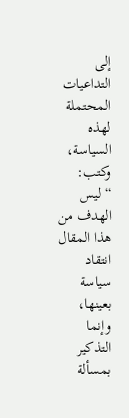إلى التداعيات المحتملة لهذه السياسة، وكتب: “ليس الهدف من هذا المقال انتقاد سياسة بعينها، وإنما التذكير بمسألة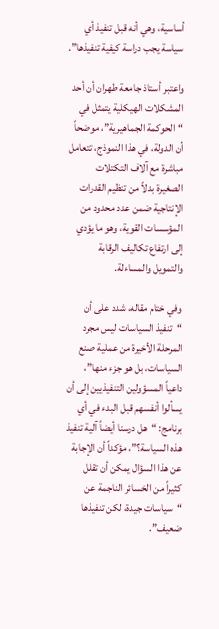أساسية، وهي أنه قبل تنفيذ أي سياسة يجب دراسة كيفية تنفيذها”.

واعتبر أستاذ جامعة طهران أن أحد المشكلات الهيكلية يتمثل في “الحوكمة الجماهيرية”، موضحاً أن الدولة، في هذا النموذج، تتعامل مباشرة مع آلاف التكتلات الصغيرة بدلاً من تنظيم القدرات الإنتاجية ضمن عدد محدود من المؤسسات القوية، وهو ما يؤدي إلى ارتفاع تكاليف الرقابة والتمويل والمساءلة.

وفي ختام مقاله، شدد على أن “تنفيذ السياسات ليس مجرد المرحلة الأخيرة من عملية صنع السياسات، بل هو جزء منها”، داعياً المسؤولين التنفيذيين إلى أن يسألوا أنفسهم قبل البدء في أي برنامج: “هل درسنا أيضاً آلية تنفيذ هذه السياسة؟”، مؤكداً أن الإجابة عن هذا السؤال يمكن أن تقلل كثيراً من الخسائر الناجمة عن “سياسات جيدة، لكن تنفيذها ضعيف”.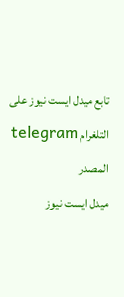تابع ميدل ايست نيوز على التلغرام telegram
المصدر
ميدل ايست نيوز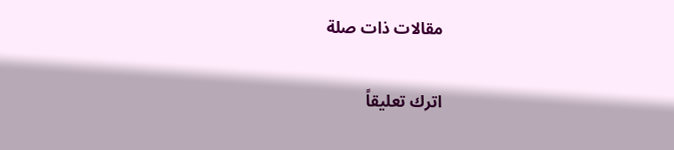مقالات ذات صلة

اترك تعليقاً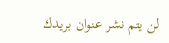لن يتم نشر عنوان بريدك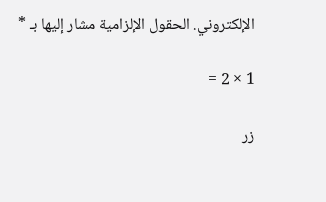الإلكتروني. الحقول الإلزامية مشار إليها بـ *

1 × 2 =

زر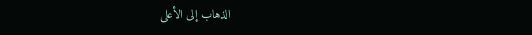الذهاب إلى الأعلى